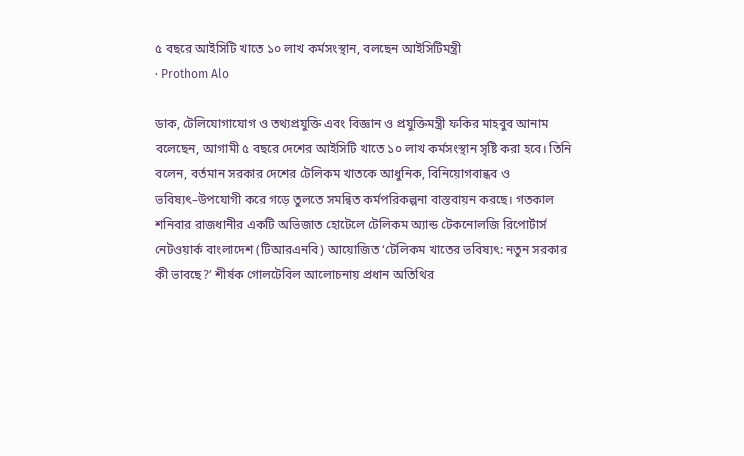৫ বছরে আইসিটি খাতে ১০ লাখ কর্মসংস্থান, বলছেন আইসিটিমন্ত্রী
· Prothom Alo

ডাক, টেলিযোগাযোগ ও তথ্যপ্রযুক্তি এবং বিজ্ঞান ও প্রযুক্তিমন্ত্রী ফকির মাহবুব আনাম বলেছেন, আগামী ৫ বছরে দেশের আইসিটি খাতে ১০ লাখ কর্মসংস্থান সৃষ্টি করা হবে। তিনি বলেন, বর্তমান সরকার দেশের টেলিকম খাতকে আধুনিক, বিনিয়োগবান্ধব ও ভবিষ্যৎ–উপযোগী করে গড়ে তুলতে সমন্বিত কর্মপরিকল্পনা বাস্তবায়ন করছে। গতকাল শনিবার রাজধানীর একটি অভিজাত হোটেলে টেলিকম অ্যান্ড টেকনোলজি রিপোর্টার্স নেটওয়ার্ক বাংলাদেশ (টিআরএনবি) আয়োজিত ‘টেলিকম খাতের ভবিষ্যৎ: নতুন সরকার কী ভাবছে?’ শীর্ষক গোলটেবিল আলোচনায় প্রধান অতিথির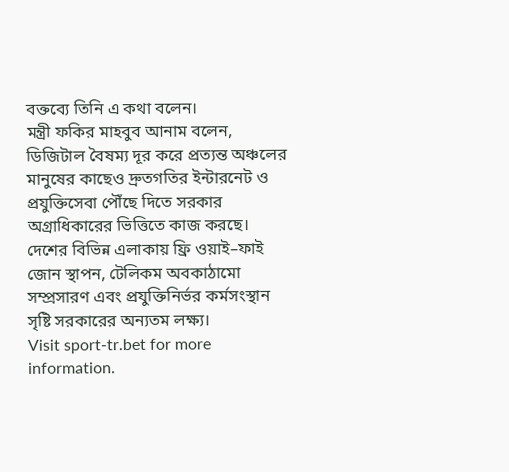বক্তব্যে তিনি এ কথা বলেন।
মন্ত্রী ফকির মাহবুব আনাম বলেন, ডিজিটাল বৈষম্য দূর করে প্রত্যন্ত অঞ্চলের মানুষের কাছেও দ্রুতগতির ইন্টারনেট ও প্রযুক্তিসেবা পৌঁছে দিতে সরকার অগ্রাধিকারের ভিত্তিতে কাজ করছে। দেশের বিভিন্ন এলাকায় ফ্রি ওয়াই–ফাই জোন স্থাপন, টেলিকম অবকাঠামো সম্প্রসারণ এবং প্রযুক্তিনির্ভর কর্মসংস্থান সৃষ্টি সরকারের অন্যতম লক্ষ্য।
Visit sport-tr.bet for more information.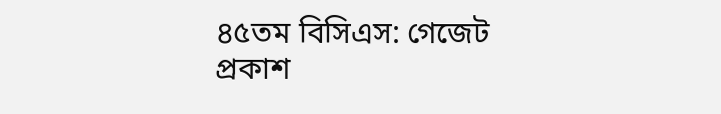৪৫তম বিসিএস: গেজেট প্রকাশ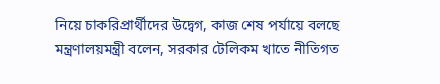নিয়ে চাকরিপ্রার্থীদের উদ্বেগ, কাজ শেষ পর্যায়ে বলছে মন্ত্রণালয়মন্ত্রী বলেন, সরকার টেলিকম খাতে নীতিগত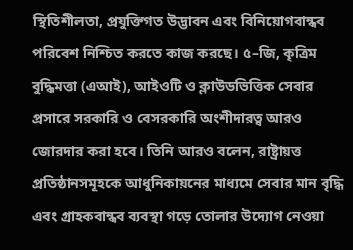স্থিতিশীলতা, প্রযুক্তিগত উদ্ভাবন এবং বিনিয়োগবান্ধব পরিবেশ নিশ্চিত করতে কাজ করছে। ৫–জি, কৃত্রিম বুদ্ধিমত্তা (এআই), আইওটি ও ক্লাউডভিত্তিক সেবার প্রসারে সরকারি ও বেসরকারি অংশীদারত্ব আরও জোরদার করা হবে। তিনি আরও বলেন, রাষ্ট্রায়ত্ত প্রতিষ্ঠানসমূহকে আধুনিকায়নের মাধ্যমে সেবার মান বৃদ্ধি এবং গ্রাহকবান্ধব ব্যবস্থা গড়ে তোলার উদ্যোগ নেওয়া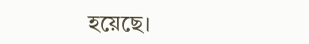হয়েছে।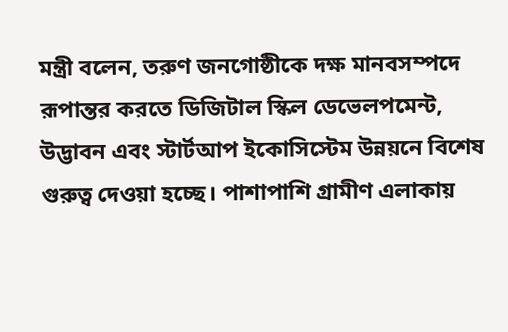মন্ত্রী বলেন, তরুণ জনগোষ্ঠীকে দক্ষ মানবসম্পদে রূপান্তর করতে ডিজিটাল স্কিল ডেভেলপমেন্ট, উদ্ভাবন এবং স্টার্টআপ ইকোসিস্টেম উন্নয়নে বিশেষ গুরুত্ব দেওয়া হচ্ছে। পাশাপাশি গ্রামীণ এলাকায়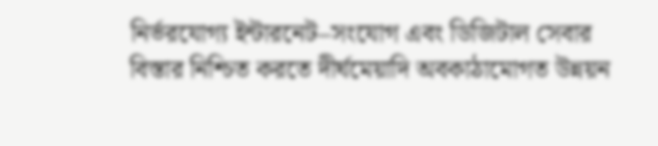নির্ভরযোগ্য ইন্টারনেট–সংযোগ এবং ডিজিটাল সেবার বিস্তার নিশ্চিত করতে দীর্ঘমেয়াদি অবকাঠামোগত উন্নয়ন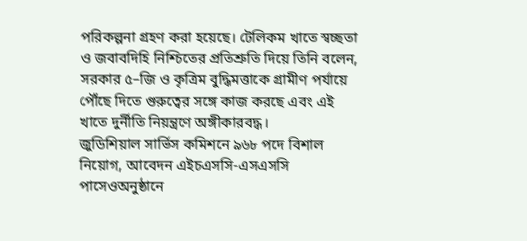পরিকল্পনা গ্রহণ করা হয়েছে। টেলিকম খাতে স্বচ্ছতা ও জবাবদিহি নিশ্চিতের প্রতিশ্রুতি দিয়ে তিনি বলেন, সরকার ৫–জি ও কৃত্রিম বুদ্ধিমত্তাকে গ্রামীণ পর্যায়ে পৌঁছে দিতে গুরুত্বের সঙ্গে কাজ করছে এবং এই খাতে দুর্নীতি নিয়ন্ত্রণে অঙ্গীকারবদ্ধ।
জুডিশিয়াল সার্ভিস কমিশনে ৯৬৮ পদে বিশাল নিয়োগ, আবেদন এইচএসসি-এসএসসি পাসেওঅনুষ্ঠানে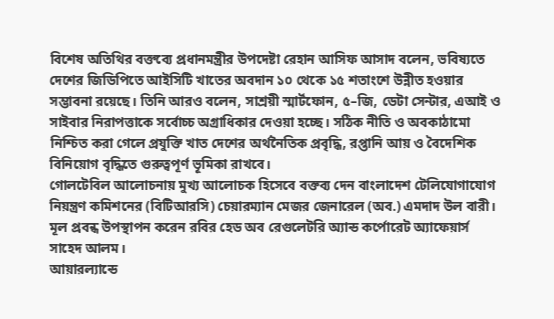বিশেষ অতিথির বক্তব্যে প্রধানমন্ত্রীর উপদেষ্টা রেহান আসিফ আসাদ বলেন, ভবিষ্যতে দেশের জিডিপিতে আইসিটি খাতের অবদান ১০ থেকে ১৫ শতাংশে উন্নীত হওয়ার সম্ভাবনা রয়েছে। তিনি আরও বলেন, সাশ্রয়ী স্মার্টফোন, ৫–জি, ডেটা সেন্টার, এআই ও সাইবার নিরাপত্তাকে সর্বোচ্চ অগ্রাধিকার দেওয়া হচ্ছে। সঠিক নীতি ও অবকাঠামো নিশ্চিত করা গেলে প্রযুক্তি খাত দেশের অর্থনৈতিক প্রবৃদ্ধি, রপ্তানি আয় ও বৈদেশিক বিনিয়োগ বৃদ্ধিতে গুরুত্বপূর্ণ ভূমিকা রাখবে।
গোলটেবিল আলোচনায় মুখ্য আলোচক হিসেবে বক্তব্য দেন বাংলাদেশ টেলিযোগাযোগ নিয়ন্ত্রণ কমিশনের (বিটিআরসি) চেয়ারম্যান মেজর জেনারেল (অব.) এমদাদ উল বারী। মূল প্রবন্ধ উপস্থাপন করেন রবির হেড অব রেগুলেটরি অ্যান্ড কর্পোরেট অ্যাফেয়ার্স সাহেদ আলম।
আয়ারল্যান্ডে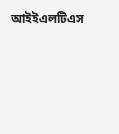আইইএলটিএস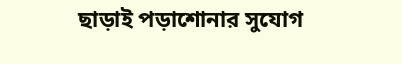ছাড়াই পড়াশোনার সুযোগ